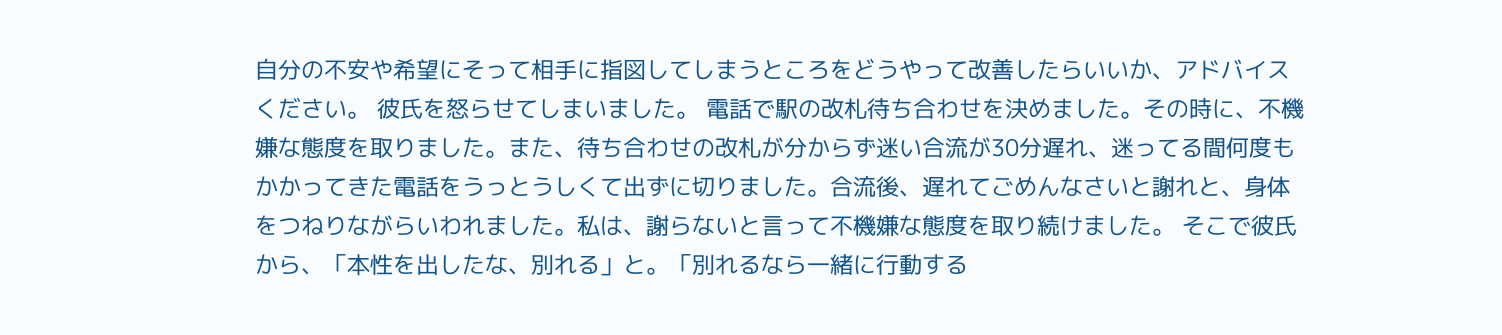自分の不安や希望にそって相手に指図してしまうところをどうやって改善したらいいか、アドバイスください。 彼氏を怒らせてしまいました。 電話で駅の改札待ち合わせを決めました。その時に、不機嫌な態度を取りました。また、待ち合わせの改札が分からず迷い合流が30分遅れ、迷ってる間何度もかかってきた電話をうっとうしくて出ずに切りました。合流後、遅れてごめんなさいと謝れと、身体をつねりながらいわれました。私は、謝らないと言って不機嫌な態度を取り続けました。 そこで彼氏から、「本性を出したな、別れる」と。「別れるなら一緒に行動する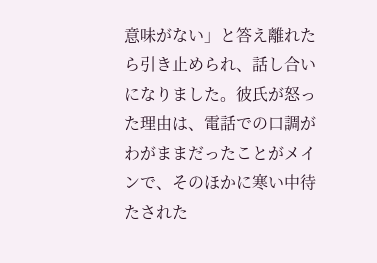意味がない」と答え離れたら引き止められ、話し合いになりました。彼氏が怒った理由は、電話での口調がわがままだったことがメインで、そのほかに寒い中待たされた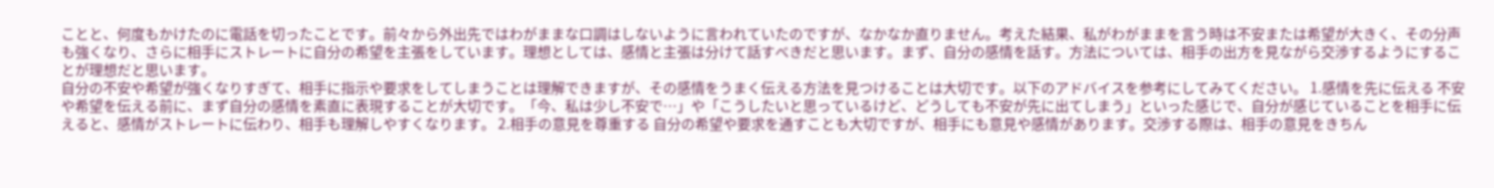ことと、何度もかけたのに電話を切ったことです。前々から外出先ではわがままな口調はしないように言われていたのですが、なかなか直りません。考えた結果、私がわがままを言う時は不安または希望が大きく、その分声も強くなり、さらに相手にストレートに自分の希望を主張をしています。理想としては、感情と主張は分けて話すべきだと思います。まず、自分の感情を話す。方法については、相手の出方を見ながら交渉するようにすることが理想だと思います。
自分の不安や希望が強くなりすぎて、相手に指示や要求をしてしまうことは理解できますが、その感情をうまく伝える方法を見つけることは大切です。以下のアドバイスを参考にしてみてください。 1.感情を先に伝える 不安や希望を伝える前に、まず自分の感情を素直に表現することが大切です。「今、私は少し不安で…」や「こうしたいと思っているけど、どうしても不安が先に出てしまう」といった感じで、自分が感じていることを相手に伝えると、感情がストレートに伝わり、相手も理解しやすくなります。 2.相手の意見を尊重する 自分の希望や要求を通すことも大切ですが、相手にも意見や感情があります。交渉する際は、相手の意見をきちん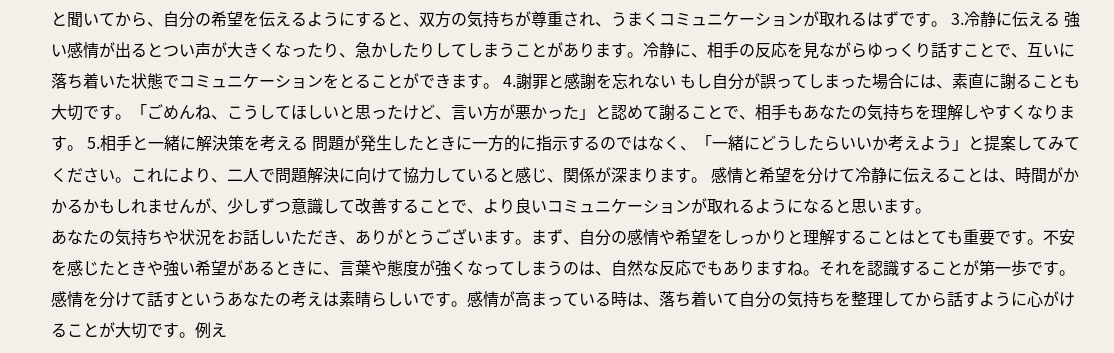と聞いてから、自分の希望を伝えるようにすると、双方の気持ちが尊重され、うまくコミュニケーションが取れるはずです。 3.冷静に伝える 強い感情が出るとつい声が大きくなったり、急かしたりしてしまうことがあります。冷静に、相手の反応を見ながらゆっくり話すことで、互いに落ち着いた状態でコミュニケーションをとることができます。 4.謝罪と感謝を忘れない もし自分が誤ってしまった場合には、素直に謝ることも大切です。「ごめんね、こうしてほしいと思ったけど、言い方が悪かった」と認めて謝ることで、相手もあなたの気持ちを理解しやすくなります。 5.相手と一緒に解決策を考える 問題が発生したときに一方的に指示するのではなく、「一緒にどうしたらいいか考えよう」と提案してみてください。これにより、二人で問題解決に向けて協力していると感じ、関係が深まります。 感情と希望を分けて冷静に伝えることは、時間がかかるかもしれませんが、少しずつ意識して改善することで、より良いコミュニケーションが取れるようになると思います。
あなたの気持ちや状況をお話しいただき、ありがとうございます。まず、自分の感情や希望をしっかりと理解することはとても重要です。不安を感じたときや強い希望があるときに、言葉や態度が強くなってしまうのは、自然な反応でもありますね。それを認識することが第一歩です。 感情を分けて話すというあなたの考えは素晴らしいです。感情が高まっている時は、落ち着いて自分の気持ちを整理してから話すように心がけることが大切です。例え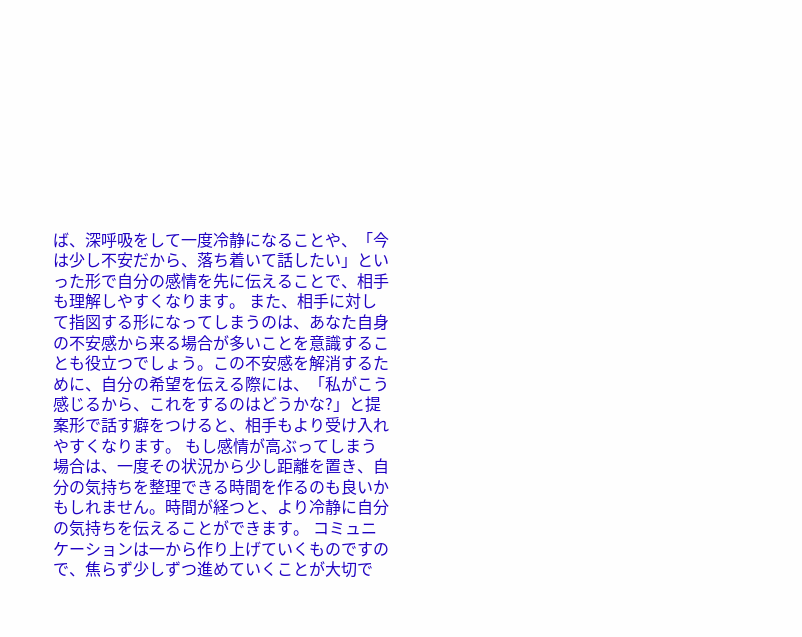ば、深呼吸をして一度冷静になることや、「今は少し不安だから、落ち着いて話したい」といった形で自分の感情を先に伝えることで、相手も理解しやすくなります。 また、相手に対して指図する形になってしまうのは、あなた自身の不安感から来る場合が多いことを意識することも役立つでしょう。この不安感を解消するために、自分の希望を伝える際には、「私がこう感じるから、これをするのはどうかな?」と提案形で話す癖をつけると、相手もより受け入れやすくなります。 もし感情が高ぶってしまう場合は、一度その状況から少し距離を置き、自分の気持ちを整理できる時間を作るのも良いかもしれません。時間が経つと、より冷静に自分の気持ちを伝えることができます。 コミュニケーションは一から作り上げていくものですので、焦らず少しずつ進めていくことが大切で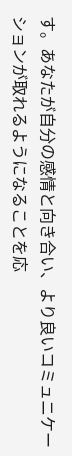す。あなたが自分の感情と向き合い、より良いコミュニケーションが取れるようになることを応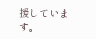援しています。